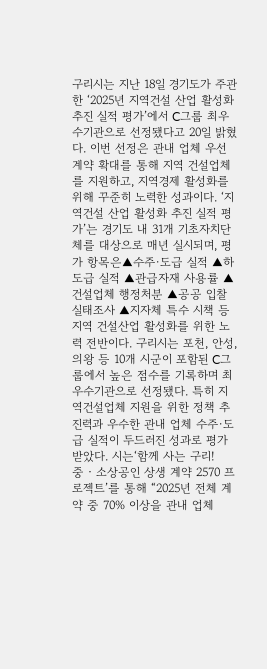구리시는 지난 18일 경기도가 주관한 ‘2025년 지역건설 산업 활성화 추진 실적 평가’에서 C그룹 최우수기관으로 선정됐다고 20일 밝혔다. 이번 선정은 관내 업체 우선 계약 확대를 통해 지역 건설업체를 지원하고, 지역경제 활성화를 위해 꾸준히 노력한 성과이다. ‘지역건설 산업 활성화 추진 실적 평가’는 경기도 내 31개 기초자치단체를 대상으로 매년 실시되며, 평가 항목은▲수주·도급 실적 ▲하도급 실적 ▲관급자재 사용률 ▲건설업체 행정처분 ▲공공 입찰 실태조사 ▲지자체 특수 시책 등 지역 건설산업 활성화를 위한 노력 전반이다. 구리시는 포천, 안성, 의왕 등 10개 시군이 포함된 C그룹에서 높은 점수를 기록하며 최우수기관으로 선정됐다. 특히 지역건설업체 지원을 위한 정책 추진력과 우수한 관내 업체 수주·도급 실적이 두드러진 성과로 평가받았다. 시는‘함께 사는 구리! 중‧소상공인 상생 계약 2570 프로젝트’를 통해 “2025년 전체 계약 중 70% 이상을 관내 업체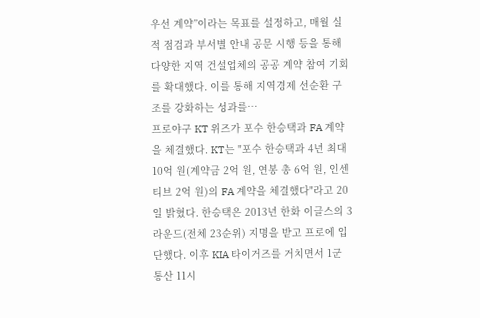우선 계약”이라는 목표를 설정하고, 매월 실적 점검과 부서별 안내 공문 시행 등을 통해 다양한 지역 건설업체의 공공 계약 참여 기회를 확대했다. 이를 통해 지역경제 선순환 구조를 강화하는 성과를…
프로야구 KT 위즈가 포수 한승택과 FA 계약을 체결했다. KT는 "포수 한승택과 4년 최대 10억 원(계약금 2억 원, 연봉 총 6억 원, 인센티브 2억 원)의 FA 계약을 체결했다"라고 20일 밝혔다. 한승택은 2013년 한화 이글스의 3라운드(전체 23순위) 지명을 받고 프로에 입단했다. 이후 KIA 타이거즈를 거치면서 1군 통산 11시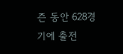즌 동안 628경기에 출전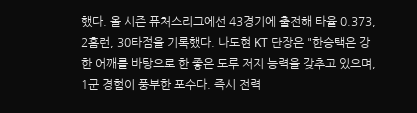했다. 올 시즌 퓨처스리그에선 43경기에 출전해 타율 0.373, 2홈런, 30타점을 기록했다. 나도현 KT 단장은 "한승택은 강한 어깨를 바탕으로 한 좋은 도루 저지 능력을 갖추고 있으며, 1군 경험이 풍부한 포수다. 즉시 전력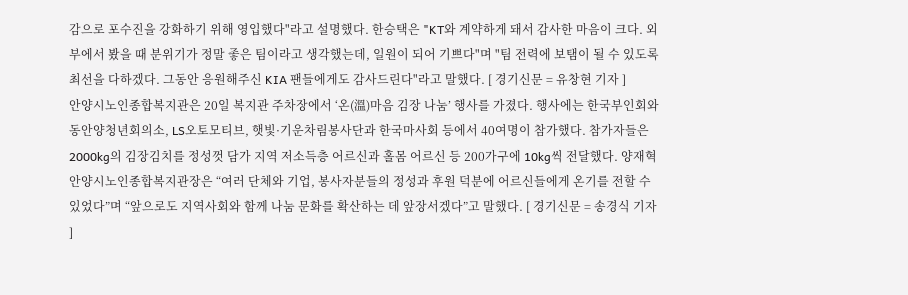감으로 포수진을 강화하기 위해 영입했다"라고 설명했다. 한승택은 "KT와 계약하게 돼서 감사한 마음이 크다. 외부에서 봤을 때 분위기가 정말 좋은 팀이라고 생각했는데, 일원이 되어 기쁘다"며 "팀 전력에 보탬이 될 수 있도록 최선을 다하겠다. 그동안 응원해주신 KIA 팬들에게도 감사드린다"라고 말했다. [ 경기신문 = 유창현 기자 ]
안양시노인종합복지관은 20일 복지관 주차장에서 ‘온(溫)마음 김장 나눔’ 행사를 가졌다. 행사에는 한국부인회와 동안양청년회의소, LS오토모티브, 햇빛·기운차림봉사단과 한국마사회 등에서 40여명이 참가했다. 참가자들은 2000kg의 김장김치를 정성껏 담가 지역 저소득층 어르신과 홀몸 어르신 등 200가구에 10kg씩 전달했다. 양재혁 안양시노인종합복지관장은 “여러 단체와 기업, 봉사자분들의 정성과 후원 덕분에 어르신들에게 온기를 전할 수 있었다”며 “앞으로도 지역사회와 함께 나눔 문화를 확산하는 데 앞장서겠다”고 말했다. [ 경기신문 = 송경식 기자 ]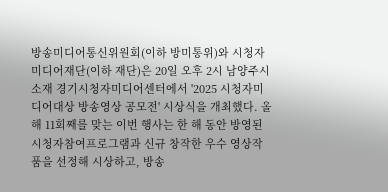방송미디어통신위원회(이하 방미통위)와 시청자미디어재단(이하 재단)은 20일 오후 2시 남양주시 소재 경기시청자미디어센터에서 '2025 시청자미디어대상 방송영상 공모전' 시상식을 개최했다. 올해 11회째를 맞는 이번 행사는 한 해 동안 방영된 시청자참여프로그램과 신규 창작한 우수 영상작품을 선정해 시상하고, 방송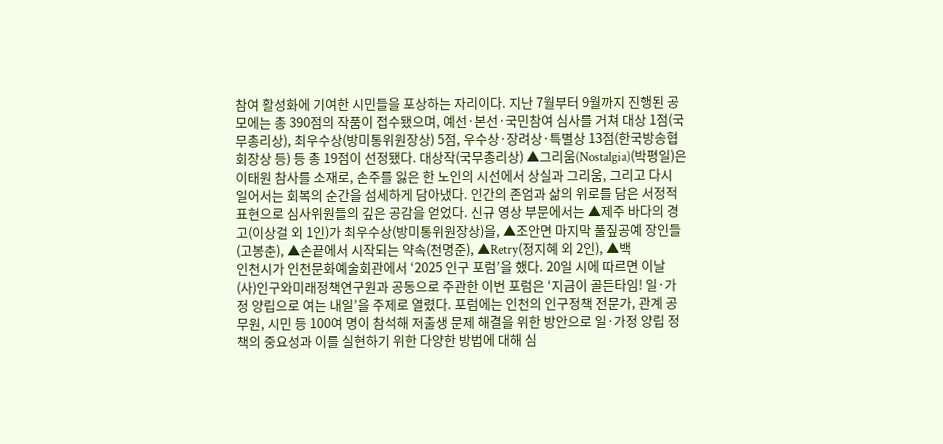참여 활성화에 기여한 시민들을 포상하는 자리이다. 지난 7월부터 9월까지 진행된 공모에는 총 390점의 작품이 접수됐으며, 예선·본선·국민참여 심사를 거쳐 대상 1점(국무총리상), 최우수상(방미통위원장상) 5점, 우수상·장려상·특별상 13점(한국방송협회장상 등) 등 총 19점이 선정됐다. 대상작(국무총리상) ▲그리움(Nostalgia)(박평일)은 이태원 참사를 소재로, 손주를 잃은 한 노인의 시선에서 상실과 그리움, 그리고 다시 일어서는 회복의 순간을 섬세하게 담아냈다. 인간의 존엄과 삶의 위로를 담은 서정적 표현으로 심사위원들의 깊은 공감을 얻었다. 신규 영상 부문에서는 ▲제주 바다의 경고(이상걸 외 1인)가 최우수상(방미통위원장상)을, ▲조안면 마지막 풀짚공예 장인들(고봉춘), ▲손끝에서 시작되는 약속(천명준), ▲Retry(정지혜 외 2인), ▲백
인천시가 인천문화예술회관에서 ‘2025 인구 포럼’을 했다. 20일 시에 따르면 이날 (사)인구와미래정책연구원과 공동으로 주관한 이번 포럼은 ‘지금이 골든타임! 일·가정 양립으로 여는 내일’을 주제로 열렸다. 포럼에는 인천의 인구정책 전문가, 관계 공무원, 시민 등 100여 명이 참석해 저출생 문제 해결을 위한 방안으로 일·가정 양립 정책의 중요성과 이를 실현하기 위한 다양한 방법에 대해 심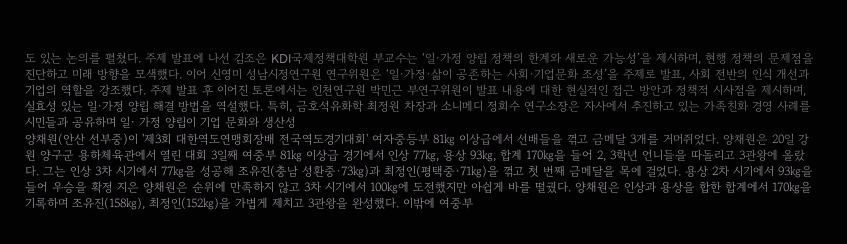도 있는 논의를 펼쳤다. 주제 발표에 나선 김조은 KDI국제정책대학원 부교수는 ‘일·가정 양립 정책의 한계와 새로운 가능성’을 제시하며, 현행 정책의 문제점을 진단하고 미래 방향을 모색했다. 이어 신영미 성남시정연구원 연구위원은 ‘일·가정·삶이 공존하는 사회·기업문화 조성’을 주제로 발표, 사회 전반의 인식 개선과 기업의 역할을 강조했다. 주제 발표 후 이어진 토론에서는 인천연구원 박민근 부연구위원이 발표 내용에 대한 현실적인 접근 방안과 정책적 시사점을 제시하며, 실효성 있는 일·가정 양립 해결 방법을 역설했다. 특히, 금호석유화학 최정원 차장과 소니메디 정회수 연구소장은 자사에서 추진하고 있는 가족친화 경영 사례를 시민들과 공유하며 일· 가정 양립이 기업 문화와 생산성
양채원(안산 선부중)이 '제3회 대한역도연맹회장배 전국역도경기대회' 여자중등부 81㎏ 이상급에서 선배들을 꺾고 금메달 3개를 거머쥐었다. 양채원은 20일 강원 양구군 용하체육관에서 열린 대회 3일째 여중부 81㎏ 이상급 경기에서 인상 77㎏, 용상 93㎏, 합계 170㎏을 들어 2, 3학년 언니들을 따돌리고 3관왕에 올랐다. 그는 인상 3차 시기에서 77㎏을 성공해 조유진(충남 성환중·73㎏)과 최정인(평택중·71㎏)을 꺾고 첫 번째 금메달을 목에 걸었다. 용상 2차 시기에서 93㎏을 들어 우승을 확정 지은 양채원은 순위에 만족하지 않고 3차 시기에서 100㎏에 도전했지만 아쉽게 바를 떨궜다. 양채원은 인상과 용상을 합한 합계에서 170㎏을 기록하며 조유진(158㎏), 최정인(152㎏)을 가볍게 제치고 3관왕을 완성했다. 이밖에 여중부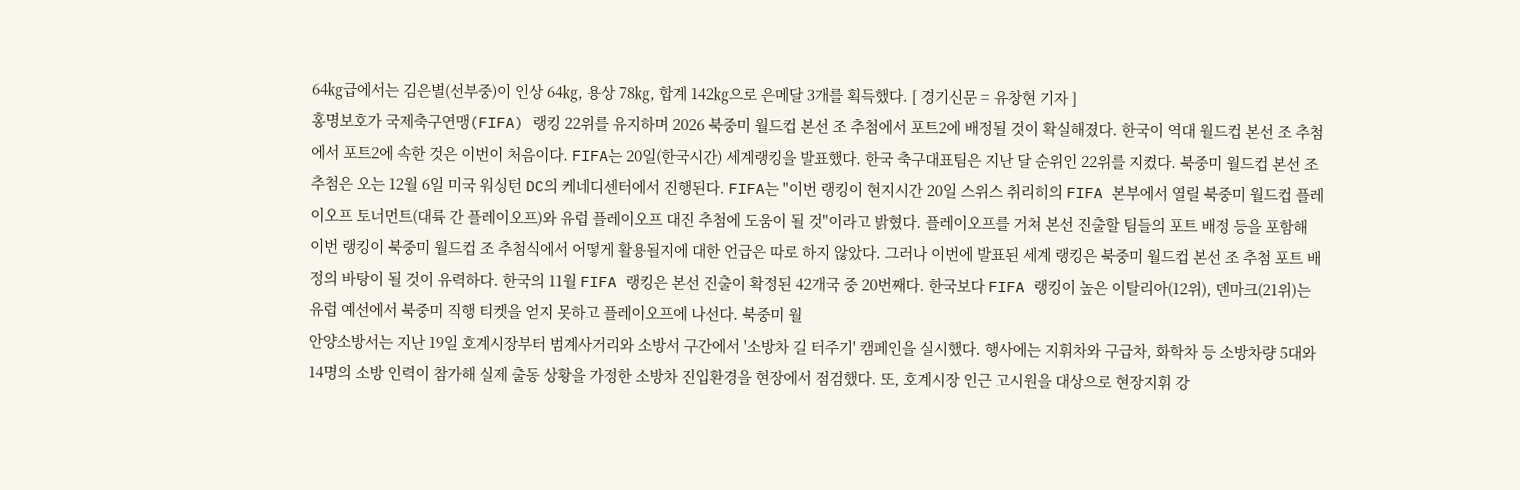64㎏급에서는 김은별(선부중)이 인상 64㎏, 용상 78㎏, 합계 142㎏으로 은메달 3개를 획득했다. [ 경기신문 = 유창현 기자 ]
홍명보호가 국제축구연맹(FIFA) 랭킹 22위를 유지하며 2026 북중미 월드컵 본선 조 추첨에서 포트2에 배정될 것이 확실해졌다. 한국이 역대 월드컵 본선 조 추첨에서 포트2에 속한 것은 이번이 처음이다. FIFA는 20일(한국시간) 세계랭킹을 발표했다. 한국 축구대표팀은 지난 달 순위인 22위를 지켰다. 북중미 월드컵 본선 조 추첨은 오는 12월 6일 미국 워싱턴 DC의 케네디센터에서 진행된다. FIFA는 "이번 랭킹이 현지시간 20일 스위스 취리히의 FIFA 본부에서 열릴 북중미 월드컵 플레이오프 토너먼트(대륙 간 플레이오프)와 유럽 플레이오프 대진 추첨에 도움이 될 것"이라고 밝혔다. 플레이오프를 거쳐 본선 진출할 팀들의 포트 배정 등을 포함해 이번 랭킹이 북중미 월드컵 조 추첨식에서 어떻게 활용될지에 대한 언급은 따로 하지 않았다. 그러나 이번에 발표된 세계 랭킹은 북중미 월드컵 본선 조 추첨 포트 배정의 바탕이 될 것이 유력하다. 한국의 11월 FIFA 랭킹은 본선 진출이 확정된 42개국 중 20번째다. 한국보다 FIFA 랭킹이 높은 이탈리아(12위), 덴마크(21위)는 유럽 예선에서 북중미 직행 티켓을 얻지 못하고 플레이오프에 나선다. 북중미 월
안양소방서는 지난 19일 호계시장부터 범계사거리와 소방서 구간에서 '소방차 길 터주기' 캠페인을 실시했다. 행사에는 지휘차와 구급차, 화학차 등 소방차량 5대와 14명의 소방 인력이 참가해 실제 출동 상황을 가정한 소방차 진입환경을 현장에서 점검했다. 또, 호계시장 인근 고시원을 대상으로 현장지휘 강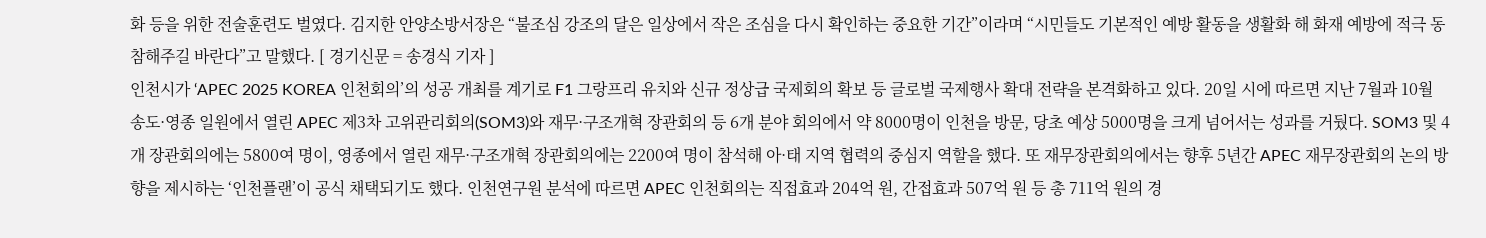화 등을 위한 전술훈련도 벌였다. 김지한 안양소방서장은 “불조심 강조의 달은 일상에서 작은 조심을 다시 확인하는 중요한 기간”이라며 “시민들도 기본적인 예방 활동을 생활화 해 화재 예방에 적극 동참해주길 바란다”고 말했다. [ 경기신문 = 송경식 기자 ]
인천시가 ‘APEC 2025 KOREA 인천회의’의 성공 개최를 계기로 F1 그랑프리 유치와 신규 정상급 국제회의 확보 등 글로벌 국제행사 확대 전략을 본격화하고 있다. 20일 시에 따르면 지난 7월과 10월 송도·영종 일원에서 열린 APEC 제3차 고위관리회의(SOM3)와 재무·구조개혁 장관회의 등 6개 분야 회의에서 약 8000명이 인천을 방문, 당초 예상 5000명을 크게 넘어서는 성과를 거뒀다. SOM3 및 4개 장관회의에는 5800여 명이, 영종에서 열린 재무·구조개혁 장관회의에는 2200여 명이 참석해 아·태 지역 협력의 중심지 역할을 했다. 또 재무장관회의에서는 향후 5년간 APEC 재무장관회의 논의 방향을 제시하는 ‘인천플랜’이 공식 채택되기도 했다. 인천연구원 분석에 따르면 APEC 인천회의는 직접효과 204억 원, 간접효과 507억 원 등 총 711억 원의 경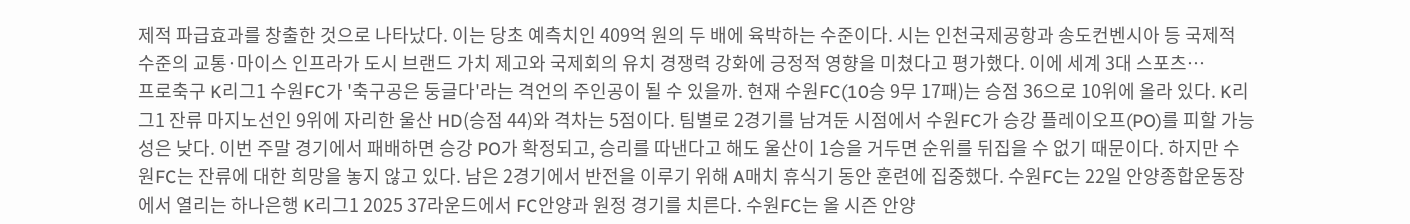제적 파급효과를 창출한 것으로 나타났다. 이는 당초 예측치인 409억 원의 두 배에 육박하는 수준이다. 시는 인천국제공항과 송도컨벤시아 등 국제적 수준의 교통·마이스 인프라가 도시 브랜드 가치 제고와 국제회의 유치 경쟁력 강화에 긍정적 영향을 미쳤다고 평가했다. 이에 세계 3대 스포츠…
프로축구 K리그1 수원FC가 '축구공은 둥글다'라는 격언의 주인공이 될 수 있을까. 현재 수원FC(10승 9무 17패)는 승점 36으로 10위에 올라 있다. K리그1 잔류 마지노선인 9위에 자리한 울산 HD(승점 44)와 격차는 5점이다. 팀별로 2경기를 남겨둔 시점에서 수원FC가 승강 플레이오프(PO)를 피할 가능성은 낮다. 이번 주말 경기에서 패배하면 승강 PO가 확정되고, 승리를 따낸다고 해도 울산이 1승을 거두면 순위를 뒤집을 수 없기 때문이다. 하지만 수원FC는 잔류에 대한 희망을 놓지 않고 있다. 남은 2경기에서 반전을 이루기 위해 A매치 휴식기 동안 훈련에 집중했다. 수원FC는 22일 안양종합운동장에서 열리는 하나은행 K리그1 2025 37라운드에서 FC안양과 원정 경기를 치른다. 수원FC는 올 시즌 안양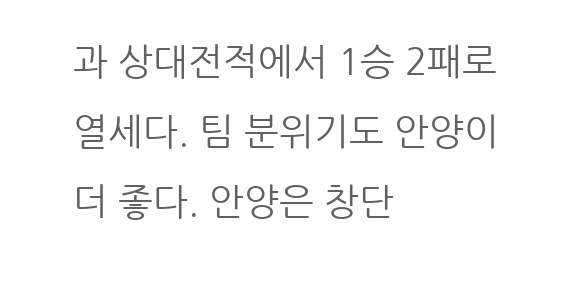과 상대전적에서 1승 2패로 열세다. 팀 분위기도 안양이 더 좋다. 안양은 창단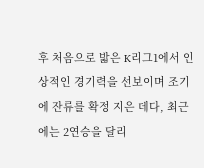후 처음으로 밟은 K리그1에서 인상적인 경기력을 선보이며 조기에 잔류를 확정 지은 데다, 최근에는 2연승을 달리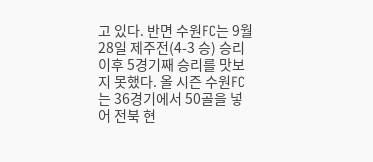고 있다. 반면 수원FC는 9월 28일 제주전(4-3 승) 승리 이후 5경기째 승리를 맛보지 못했다. 올 시즌 수원FC는 36경기에서 50골을 넣어 전북 현